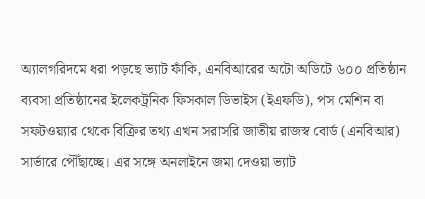অ্যালগরিদমে ধরা পড়ছে ভ্যাট ফাঁকি, এনবিআরের অটো অডিটে ৬০০ প্রতিষ্ঠান
ব্যবসা প্রতিষ্ঠানের ইলেকট্রনিক ফিসকাল ডিভাইস (ইএফডি), পস মেশিন বা সফটওয়্যার থেকে বিক্রির তথ্য এখন সরাসরি জাতীয় রাজস্ব বোর্ড (এনবিআর) সার্ভারে পৌঁছাচ্ছে। এর সঙ্গে অনলাইনে জমা দেওয়া ভ্যাট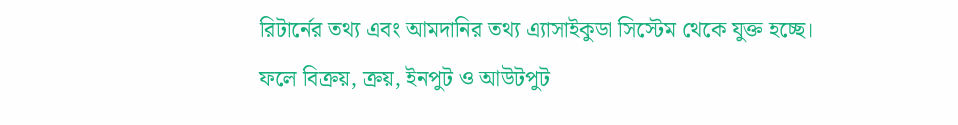রিটার্নের তথ্য এবং আমদানির তথ্য এ্যাসাইকুডা সিস্টেম থেকে যুক্ত হচ্ছে। ফলে বিক্রয়, ক্রয়, ইনপুট ও আউটপুট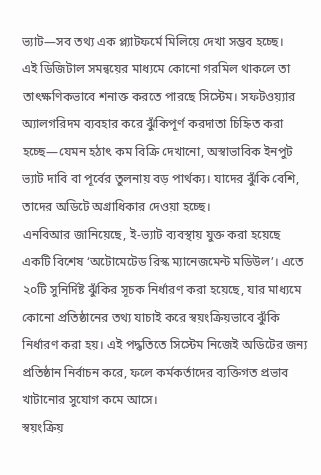ভ্যাট—সব তথ্য এক প্ল্যাটফর্মে মিলিয়ে দেখা সম্ভব হচ্ছে।
এই ডিজিটাল সমন্বয়ের মাধ্যমে কোনো গরমিল থাকলে তা তাৎক্ষণিকভাবে শনাক্ত করতে পারছে সিস্টেম। সফটওয়্যার অ্যালগরিদম ব্যবহার করে ঝুঁকিপূর্ণ করদাতা চিহ্নিত করা হচ্ছে—যেমন হঠাৎ কম বিক্রি দেখানো, অস্বাভাবিক ইনপুট ভ্যাট দাবি বা পূর্বের তুলনায় বড় পার্থক্য। যাদের ঝুঁকি বেশি, তাদের অডিটে অগ্রাধিকার দেওয়া হচ্ছে।
এনবিআর জানিয়েছে, ই-ভ্যাট ব্যবস্থায় যুক্ত করা হয়েছে একটি বিশেষ ‘অটোমেটেড রিস্ক ম্যানেজমেন্ট মডিউল’। এতে ২০টি সুনির্দিষ্ট ঝুঁকির সূচক নির্ধারণ করা হয়েছে, যার মাধ্যমে কোনো প্রতিষ্ঠানের তথ্য যাচাই করে স্বয়ংক্রিয়ভাবে ঝুঁকি নির্ধারণ করা হয়। এই পদ্ধতিতে সিস্টেম নিজেই অডিটের জন্য প্রতিষ্ঠান নির্বাচন করে, ফলে কর্মকর্তাদের ব্যক্তিগত প্রভাব খাটানোর সুযোগ কমে আসে।
স্বয়ংক্রিয়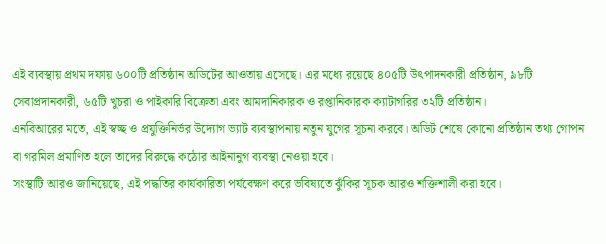এই ব্যবস্থায় প্রথম দফায় ৬০০টি প্রতিষ্ঠান অডিটের আওতায় এসেছে। এর মধ্যে রয়েছে ৪০৫টি উৎপাদনকারী প্রতিষ্ঠান, ৯৮টি সেবাপ্রদানকারী, ৬৫টি খুচরা ও পাইকারি বিক্রেতা এবং আমদানিকারক ও রপ্তানিকারক ক্যাটাগরির ৩২টি প্রতিষ্ঠান।
এনবিআরের মতে, এই স্বচ্ছ ও প্রযুক্তিনির্ভর উদ্যোগ ভ্যাট ব্যবস্থাপনায় নতুন যুগের সূচনা করবে। অডিট শেষে কোনো প্রতিষ্ঠান তথ্য গোপন বা গরমিল প্রমাণিত হলে তাদের বিরুদ্ধে কঠোর আইনানুগ ব্যবস্থা নেওয়া হবে।
সংস্থাটি আরও জানিয়েছে, এই পদ্ধতির কার্যকারিতা পর্যবেক্ষণ করে ভবিষ্যতে ঝুঁকির সূচক আরও শক্তিশালী করা হবে।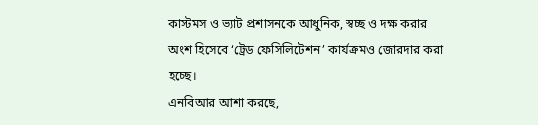কাস্টমস ও ভ্যাট প্রশাসনকে আধুনিক, স্বচ্ছ ও দক্ষ করার অংশ হিসেবে ‘ট্রেড ফেসিলিটেশন’ কার্যক্রমও জোরদার করা হচ্ছে।
এনবিআর আশা করছে,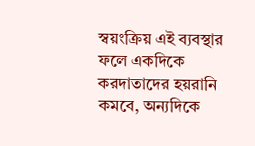স্বয়ংক্রিয় এই ব্যবস্থার ফলে একদিকে করদাতাদের হয়রানি কমবে, অন্যদিকে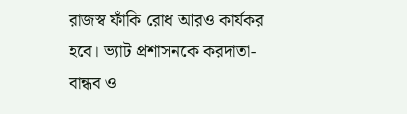রাজস্ব ফাঁকি রোধ আরও কার্যকর হবে। ভ্যাট প্রশাসনকে করদাতা-বান্ধব ও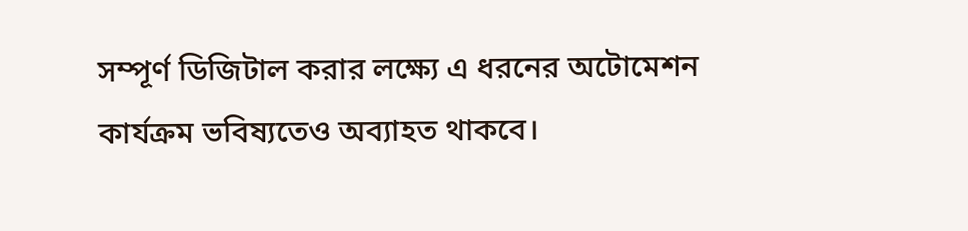সম্পূর্ণ ডিজিটাল করার লক্ষ্যে এ ধরনের অটোমেশন কার্যক্রম ভবিষ্যতেও অব্যাহত থাকবে।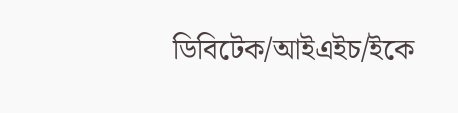ডিবিটেক/আইএইচ/ইকে